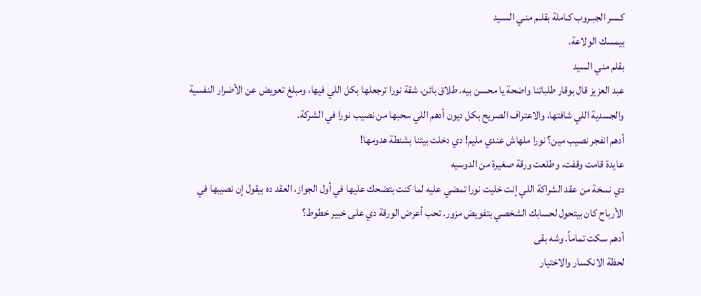كـسر الجبـروب كـاملة بقلـم منـي السـيد
بيمسك الولاعة.
بقلم مني السيد
عبد العزيز قال بوقار طلباتنا واضحة يا محسن بيه. طلاق بائن، شقة نورا ترجعلها بكل اللي فيها، ومبلغ تعويض عن الأضرار النفسية والجسدية اللي شافتها، والاعتراف الصريح بكل ديون أدهم اللي سحبها من نصيب نورا في الشركة.
أدهم انفجر نصيب مين؟ نورا ملهاش عندي مليم! دي دخلت بيتنا بشنطة هدومها!
عايدة قامت وقفت، وطلعت ورقة صغيرة من الدوسيه
دي نسخة من عقد الشراكة اللي إنت خليت نورا تمضي عليه لما كنت بتضحك عليها في أول الجواز، العقد ده بيقول إن نصيبها في الأرباح كان بيتحول لحسابك الشخصي بتفويض مزور. تحب أعرض الورقة دي على خبير خطوط؟
أدهم سكت تماماً. وشه بقى
لحظة الانكسار والاختيار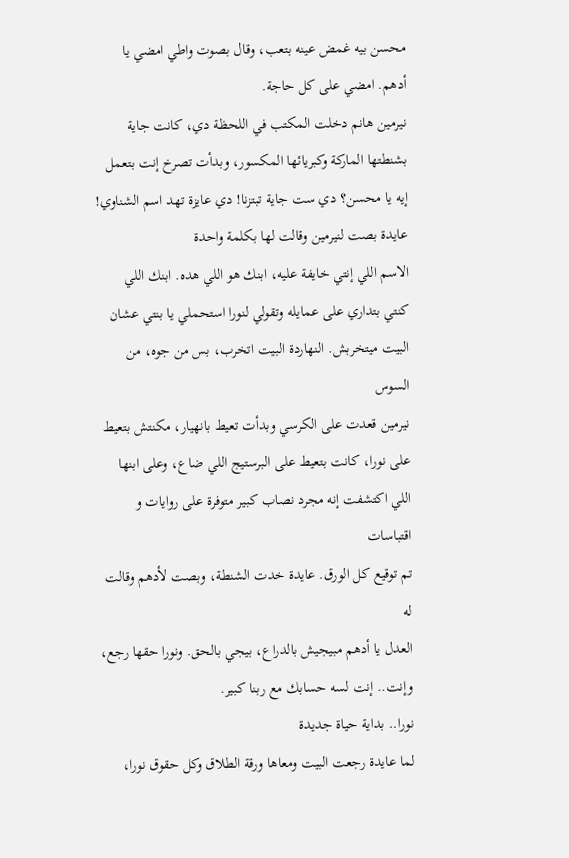محسن بيه غمض عينه بتعب، وقال بصوت واطي امضي يا أدهم. امضي على كل حاجة.
نيرمين هانم دخلت المكتب في اللحظة دي، كانت جاية بشنطتها الماركة وكبريائها المكسور، وبدأت تصرخ إنت بتعمل إيه يا محسن؟ دي ست جاية تبتزنا! دي عايزة تهد اسم الشناوي!
عايدة بصت لنيرمين وقالت لها بكلمة واحدة
الاسم اللي إنتي خايفة عليه، ابنك هو اللي هده. ابنك اللي كنتي بتداري على عمايله وتقولي لنورا استحملي يا بنتي عشان البيت ميتخربش. النهاردة البيت اتخرب، بس من جوه، من السوس
نيرمين قعدت على الكرسي وبدأت تعيط بانهيار، مكنتش بتعيط على نورا، كانت بتعيط على البرستيج اللي ضاع، وعلى ابنها اللي اكتشفت إنه مجرد نصاب كبير متوفرة على روايات و اقتباسات
تم توقيع كل الورق. عايدة خدت الشنطة، وبصت لأدهم وقالت له
العدل يا أدهم مبيجيش بالدراع، بيجي بالحق. ونورا حقها رجع، وإنت.. إنت لسه حسابك مع ربنا كبير.
نورا.. بداية حياة جديدة
لما عايدة رجعت البيت ومعاها ورقة الطلاق وكل حقوق نورا،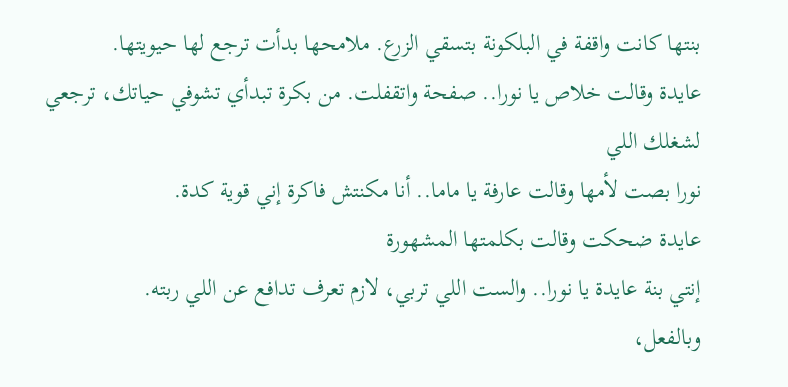بنتها كانت واقفة في البلكونة بتسقي الزرع. ملامحها بدأت ترجع لها حيويتها.
عايدة وقالت خلاص يا نورا.. صفحة واتقفلت. من بكرة تبدأي تشوفي حياتك، ترجعي لشغلك اللي
نورا بصت لأمها وقالت عارفة يا ماما.. أنا مكنتش فاكرة إني قوية كدة.
عايدة ضحكت وقالت بكلمتها المشهورة
إنتي بنة عايدة يا نورا.. والست اللي تربي، لازم تعرف تدافع عن اللي ربته.
وبالفعل،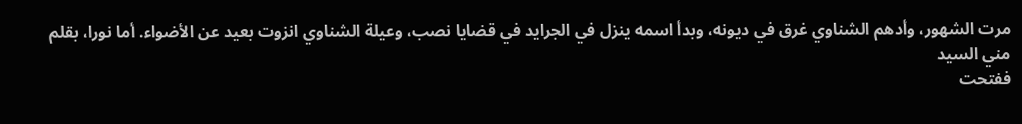مرت الشهور، وأدهم الشناوي غرق في ديونه، وبدأ اسمه ينزل في الجرايد في قضايا نصب، وعيلة الشناوي انزوت بعيد عن الأضواء. أما نورا، بقلم مني السيد
ففتحت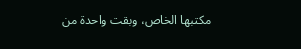مكتبها الخاص، وبقت واحدة من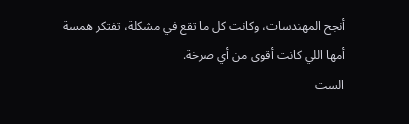أنجح المهندسات، وكانت كل ما تقع في مشكلة، تفتكر همسة أمها اللي كانت أقوى من أي صرخة.
الست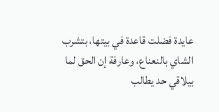عايدة فضلت قاعدة في بيتها، بتشرب الشاي بالنعناع، وعارفة إن الحق لما بيلاقي حد يطالب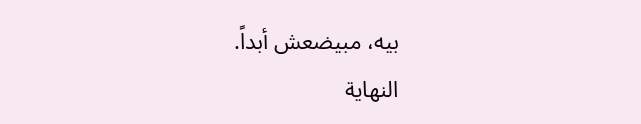بيه، مبيضعش أبداً.
النهاية